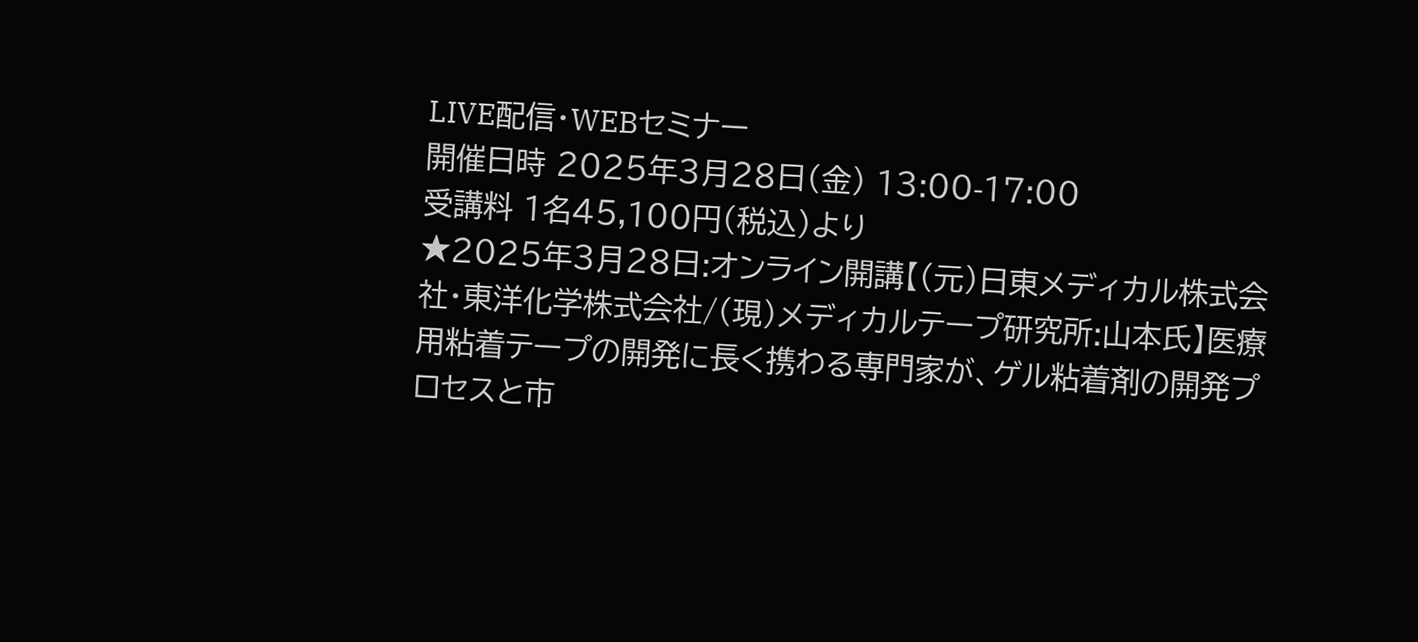LIVE配信・WEBセミナー
開催日時 2025年3月28日(金) 13:00-17:00
受講料 1名45,100円(税込)より
★2025年3月28日:オンライン開講【(元)日東メディカル株式会社・東洋化学株式会社/(現)メディカルテープ研究所:山本氏】医療用粘着テープの開発に長く携わる専門家が、ゲル粘着剤の開発プロセスと市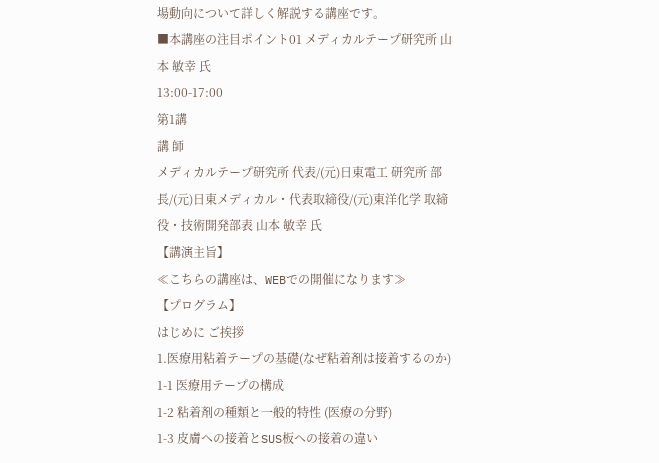場動向について詳しく解説する講座です。
■本講座の注目ポイント01 メディカルテープ研究所 山本 敏幸 氏
13:00-17:00
第1講
講 師
メディカルテープ研究所 代表/(元)日東電工 研究所 部長/(元)日東メディカル・代表取締役/(元)東洋化学 取締役・技術開発部表 山本 敏幸 氏
【講演主旨】
≪こちらの講座は、WEBでの開催になります≫
【プログラム】
はじめに ご挨拶
1.医療用粘着テープの基礎(なぜ粘着剤は接着するのか)
1-1 医療用テープの構成
1-2 粘着剤の種類と一般的特性 (医療の分野)
1-3 皮膚への接着とSUS板への接着の違い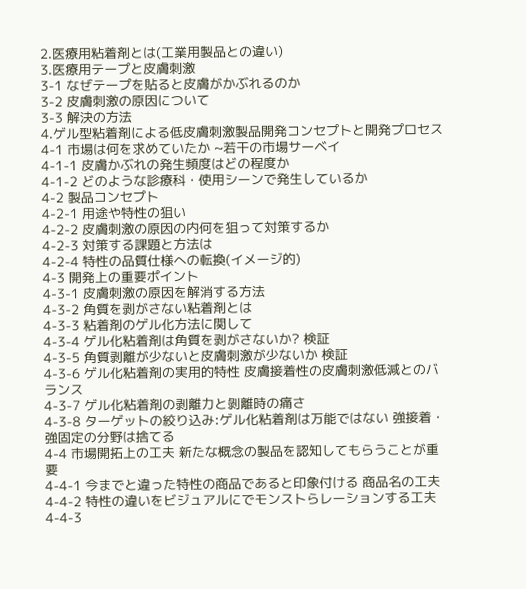2.医療用粘着剤とは(工業用製品との違い)
3.医療用テープと皮膚刺激
3-1 なぜテープを貼ると皮膚がかぶれるのか
3-2 皮膚刺激の原因について
3-3 解決の方法
4.ゲル型粘着剤による低皮膚刺激製品開発コンセプトと開発プロセス
4-1 市場は何を求めていたか ~若干の市場サーベイ
4-1-1 皮膚かぶれの発生頻度はどの程度か
4-1-2 どのような診療科・使用シーンで発生しているか
4-2 製品コンセプト
4-2-1 用途や特性の狙い
4-2-2 皮膚刺激の原因の内何を狙って対策するか
4-2-3 対策する課題と方法は
4-2-4 特性の品質仕様への転換(イメージ的)
4-3 開発上の重要ポイント
4-3-1 皮膚刺激の原因を解消する方法
4-3-2 角質を剥がさない粘着剤とは
4-3-3 粘着剤のゲル化方法に関して
4-3-4 ゲル化粘着剤は角質を剥がさないか? 検証
4-3-5 角質剥離が少ないと皮膚刺激が少ないか 検証
4-3-6 ゲル化粘着剤の実用的特性 皮膚接着性の皮膚刺激低減とのバランス
4-3-7 ゲル化粘着剤の剥離力と剝離時の痛さ
4-3-8 ターゲットの絞り込み:ゲル化粘着剤は万能ではない 強接着・強固定の分野は捨てる
4-4 市場開拓上の工夫 新たな概念の製品を認知してもらうことが重要
4-4-1 今までと違った特性の商品であると印象付ける 商品名の工夫
4-4-2 特性の違いをビジュアルにでモンストらレーションする工夫
4-4-3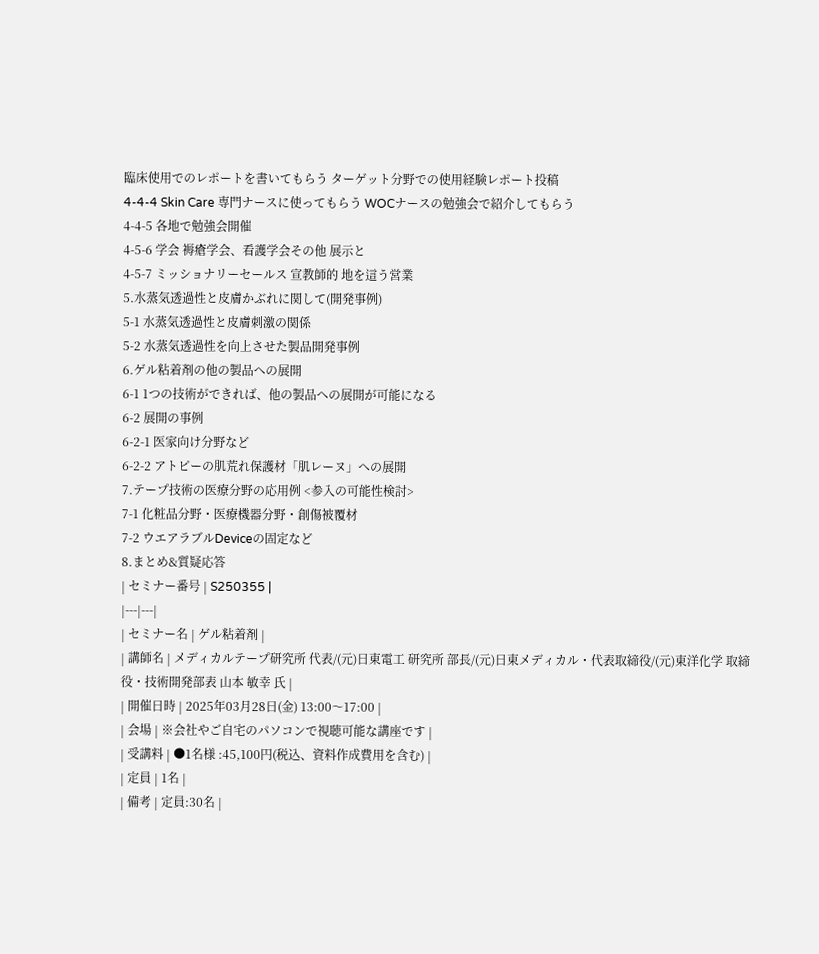臨床使用でのレポートを書いてもらう ターゲット分野での使用経験レポート投稿
4-4-4 Skin Care 専門ナースに使ってもらう WOCナースの勉強会で紹介してもらう
4-4-5 各地で勉強会開催
4-5-6 学会 褥瘡学会、看護学会その他 展示と
4-5-7 ミッショナリーセールス 宣教師的 地を這う営業
5.水蒸気透過性と皮膚かぶれに関して(開発事例)
5-1 水蒸気透過性と皮膚刺激の関係
5-2 水蒸気透過性を向上させた製品開発事例
6.ゲル粘着剤の他の製品への展開
6-1 1つの技術ができれば、他の製品への展開が可能になる
6-2 展開の事例
6-2-1 医家向け分野など
6-2-2 アトピーの肌荒れ保護材「肌レーヌ」への展開
7.テープ技術の医療分野の応用例 <参入の可能性検討>
7-1 化粧品分野・医療機器分野・創傷被覆材
7-2 ウエアラブルDeviceの固定など
8.まとめ&質疑応答
| セミナー番号 | S250355 |
|---|---|
| セミナー名 | ゲル粘着剤 |
| 講師名 | メディカルテープ研究所 代表/(元)日東電工 研究所 部長/(元)日東メディカル・代表取締役/(元)東洋化学 取締役・技術開発部表 山本 敏幸 氏 |
| 開催日時 | 2025年03月28日(金) 13:00〜17:00 |
| 会場 | ※会社やご自宅のパソコンで視聴可能な講座です |
| 受講料 | ●1名様 :45,100円(税込、資料作成費用を含む) |
| 定員 | 1名 |
| 備考 | 定員:30名 |